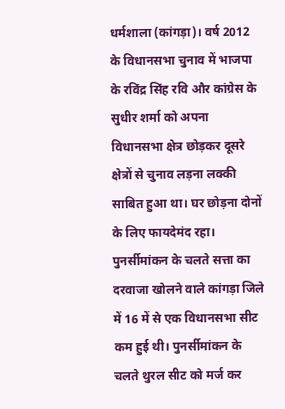धर्मशाला (कांगड़ा)। वर्ष 2012 के विधानसभा चुनाव में भाजपा के रविंद्र सिंह रवि और कांग्रेस के सुधीर शर्मा को अपना विधानसभा क्षेत्र छोड़कर दूसरे क्षेत्रों से चुनाव लड़ना लक्की साबित हुआ था। घर छोड़ना दोनों के लिए फायदेमंद रहा। पुनर्सीमांकन के चलते सत्ता का दरवाजा खोलने वाले कांगड़ा जिले में 16 में से एक विधानसभा सीट कम हुई थी। पुनर्सीमांकन के चलते थुरल सीट को मर्ज कर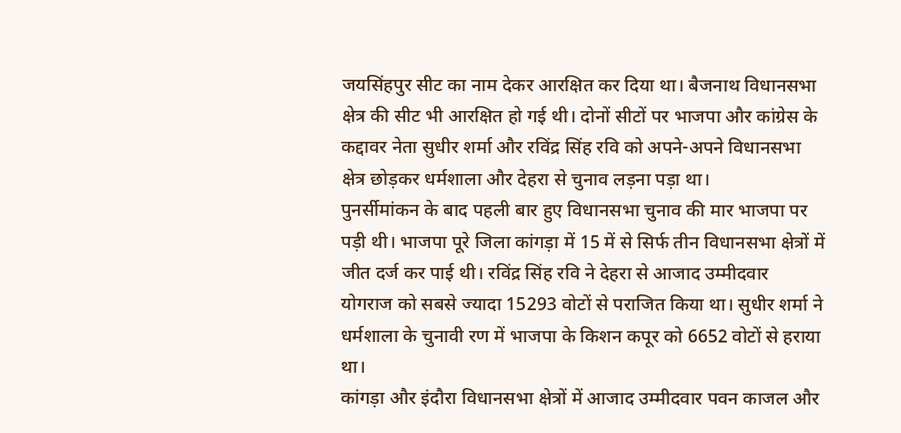जयसिंहपुर सीट का नाम देकर आरक्षित कर दिया था। बैजनाथ विधानसभा क्षेत्र की सीट भी आरक्षित हो गई थी। दोनों सीटों पर भाजपा और कांग्रेस के कद्दावर नेता सुधीर शर्मा और रविंद्र सिंह रवि को अपने-अपने विधानसभा क्षेत्र छोड़कर धर्मशाला और देहरा से चुनाव लड़ना पड़ा था।
पुनर्सीमांकन के बाद पहली बार हुए विधानसभा चुनाव की मार भाजपा पर पड़ी थी। भाजपा पूरे जिला कांगड़ा में 15 में से सिर्फ तीन विधानसभा क्षेत्रों में जीत दर्ज कर पाई थी। रविंद्र सिंह रवि ने देहरा से आजाद उम्मीदवार योगराज को सबसे ज्यादा 15293 वोटों से पराजित किया था। सुधीर शर्मा ने धर्मशाला के चुनावी रण में भाजपा के किशन कपूर को 6652 वोटों से हराया था।
कांगड़ा और इंदौरा विधानसभा क्षेत्रों में आजाद उम्मीदवार पवन काजल और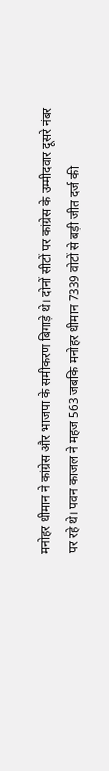मनोहर धीमान ने कांग्रेस और भाजपा के समीकरण बिगाड़े थे। दोनों सीटों पर कांग्रेस के उम्मीदवार दूसरे नंबर पर रहे थे। पवन काजल ने महज 563 जबकि मनोहर धीमान 7339 वोटों से बड़ी जीत दर्ज की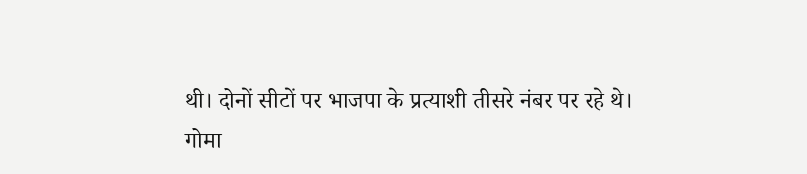थी। दोनों सीटों पर भाजपा के प्रत्याशी तीसरे नंबर पर रहे थे।
गोमा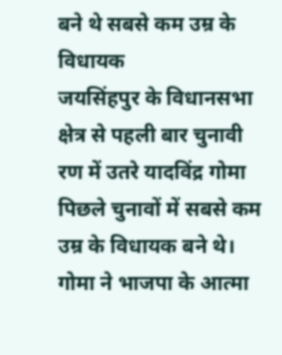बने थे सबसे कम उम्र के विधायक
जयसिंहपुर के विधानसभा क्षेत्र से पहली बार चुनावी रण में उतरे यादविंद्र गोमा पिछले चुनावों में सबसे कम उम्र के विधायक बने थे। गोमा ने भाजपा के आत्मा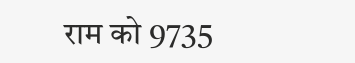राम को 9735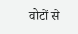वोटों से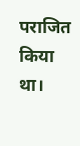पराजित किया था।